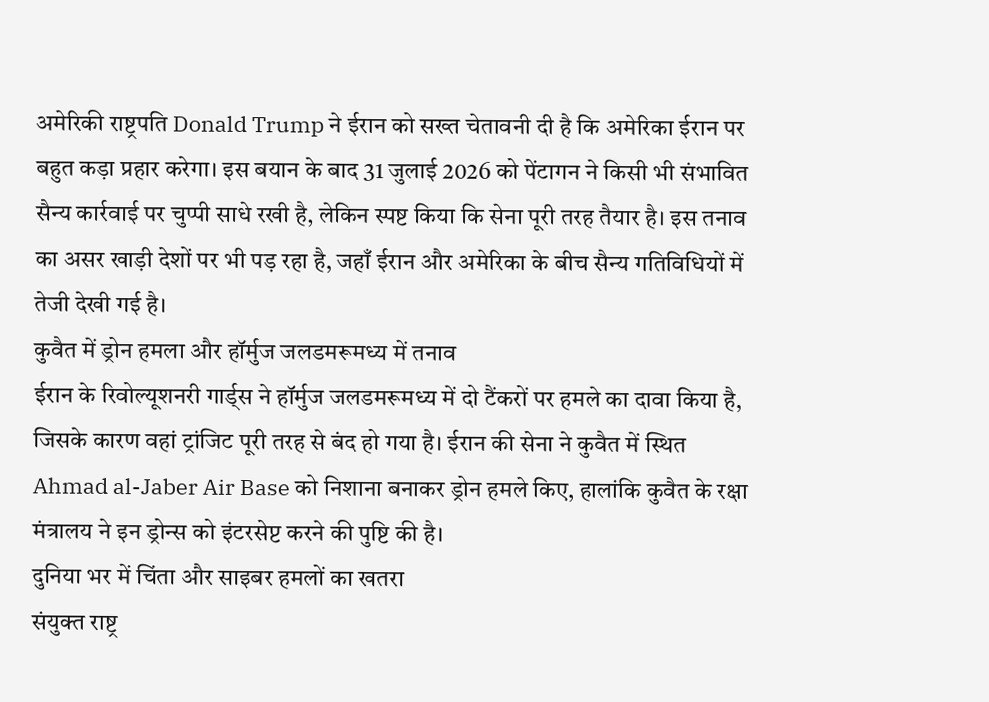अमेरिकी राष्ट्रपति Donald Trump ने ईरान को सख्त चेतावनी दी है कि अमेरिका ईरान पर बहुत कड़ा प्रहार करेगा। इस बयान के बाद 31 जुलाई 2026 को पेंटागन ने किसी भी संभावित सैन्य कार्रवाई पर चुप्पी साधे रखी है, लेकिन स्पष्ट किया कि सेना पूरी तरह तैयार है। इस तनाव का असर खाड़ी देशों पर भी पड़ रहा है, जहाँ ईरान और अमेरिका के बीच सैन्य गतिविधियों में तेजी देखी गई है।
कुवैत में ड्रोन हमला और हॉर्मुज जलडमरूमध्य में तनाव
ईरान के रिवोल्यूशनरी गार्ड्स ने हॉर्मुज जलडमरूमध्य में दो टैंकरों पर हमले का दावा किया है, जिसके कारण वहां ट्रांजिट पूरी तरह से बंद हो गया है। ईरान की सेना ने कुवैत में स्थित Ahmad al-Jaber Air Base को निशाना बनाकर ड्रोन हमले किए, हालांकि कुवैत के रक्षा मंत्रालय ने इन ड्रोन्स को इंटरसेप्ट करने की पुष्टि की है।
दुनिया भर में चिंता और साइबर हमलों का खतरा
संयुक्त राष्ट्र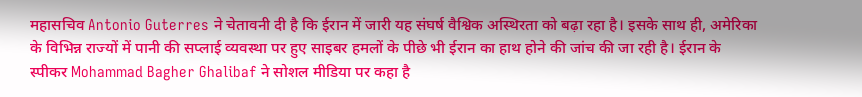महासचिव Antonio Guterres ने चेतावनी दी है कि ईरान में जारी यह संघर्ष वैश्विक अस्थिरता को बढ़ा रहा है। इसके साथ ही, अमेरिका के विभिन्न राज्यों में पानी की सप्लाई व्यवस्था पर हुए साइबर हमलों के पीछे भी ईरान का हाथ होने की जांच की जा रही है। ईरान के स्पीकर Mohammad Bagher Ghalibaf ने सोशल मीडिया पर कहा है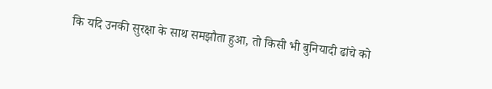कि यदि उनकी सुरक्षा के साथ समझौता हुआ, तो किसी भी बुनियादी ढांचे को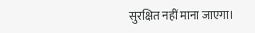सुरक्षित नहीं माना जाएगा।